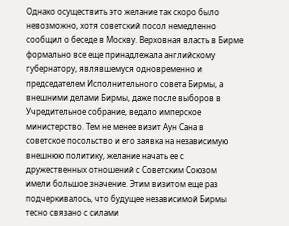Однако осуществить это желание так скоро было невозможно, хотя советский посол немедленно сообщил о беседе в Москву. Верховная власть в Бирме формально все еще принадлежала английскому губернатору, являвшемуся одновременно и председателем Исполнительного совета Бирмы, а внешними делами Бирмы, даже после выборов в Учредительное собрание, ведало имперское министерство. Тем не менее визит Аун Сана в советское посольство и его заявка на независимую внешнюю политику, желание начать ее с дружественных отношений с Советским Союзом имели большое значение. Этим визитом еще раз подчеркивалось, что будущее независимой Бирмы тесно связано с силами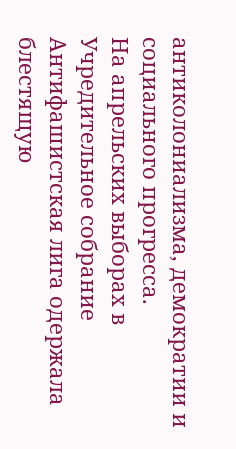антиколониализма, демократии и социального прогресса.
На апрельских выборах в Учредительное собрание Антифашистская лига одержала блестящую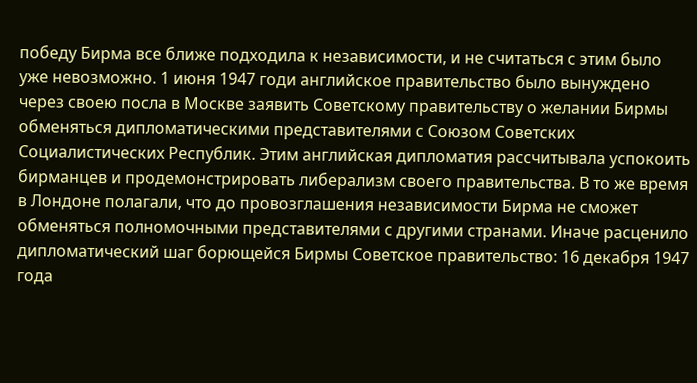победу Бирма все ближе подходила к независимости, и не считаться с этим было уже невозможно. 1 июня 1947 годи английское правительство было вынуждено через своею посла в Москве заявить Советскому правительству о желании Бирмы обменяться дипломатическими представителями с Союзом Советских Социалистических Республик. Этим английская дипломатия рассчитывала успокоить бирманцев и продемонстрировать либерализм своего правительства. В то же время в Лондоне полагали, что до провозглашения независимости Бирма не сможет обменяться полномочными представителями с другими странами. Иначе расценило дипломатический шаг борющейся Бирмы Советское правительство: 16 декабря 1947 года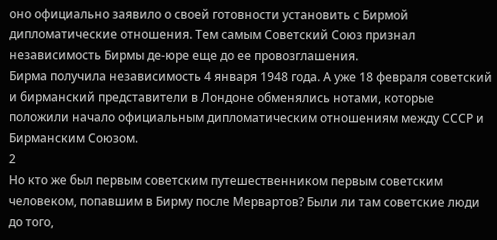оно официально заявило о своей готовности установить с Бирмой дипломатические отношения. Тем самым Советский Союз признал независимость Бирмы де-юре еще до ее провозглашения.
Бирма получила независимость 4 января 1948 года. А уже 18 февраля советский и бирманский представители в Лондоне обменялись нотами, которые положили начало официальным дипломатическим отношениям между СССР и Бирманским Союзом.
2
Но кто же был первым советским путешественником первым советским человеком, попавшим в Бирму после Мервартов? Были ли там советские люди до того,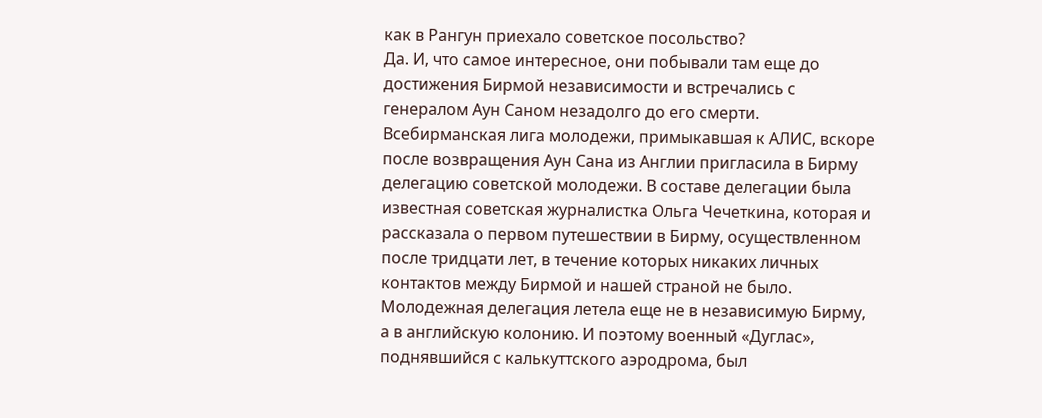как в Рангун приехало советское посольство?
Да. И, что самое интересное, они побывали там еще до достижения Бирмой независимости и встречались с генералом Аун Саном незадолго до его смерти.
Всебирманская лига молодежи, примыкавшая к АЛИС, вскоре после возвращения Аун Сана из Англии пригласила в Бирму делегацию советской молодежи. В составе делегации была известная советская журналистка Ольга Чечеткина, которая и рассказала о первом путешествии в Бирму, осуществленном после тридцати лет, в течение которых никаких личных контактов между Бирмой и нашей страной не было.
Молодежная делегация летела еще не в независимую Бирму, а в английскую колонию. И поэтому военный «Дуглас», поднявшийся с калькуттского аэродрома, был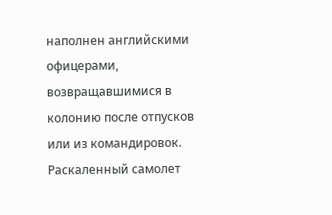наполнен английскими офицерами, возвращавшимися в колонию после отпусков или из командировок.
Раскаленный самолет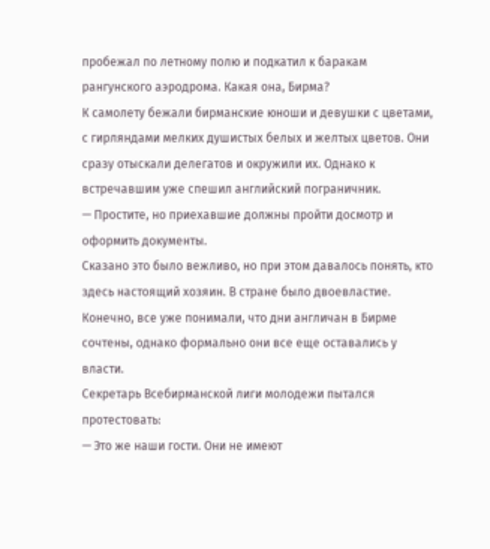пробежал по летному полю и подкатил к баракам рангунского аэродрома. Какая она, Бирма?
К самолету бежали бирманские юноши и девушки с цветами, с гирляндами мелких душистых белых и желтых цветов. Они сразу отыскали делегатов и окружили их. Однако к встречавшим уже спешил английский пограничник.
— Простите, но приехавшие должны пройти досмотр и оформить документы.
Сказано это было вежливо, но при этом давалось понять, кто здесь настоящий хозяин. В стране было двоевластие. Конечно, все уже понимали, что дни англичан в Бирме сочтены, однако формально они все еще оставались у власти.
Секретарь Всебирманской лиги молодежи пытался протестовать:
— Это же наши гости. Они не имеют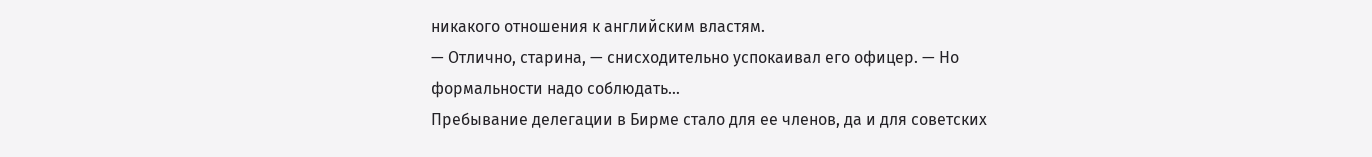никакого отношения к английским властям.
— Отлично, старина, — снисходительно успокаивал его офицер. — Но формальности надо соблюдать…
Пребывание делегации в Бирме стало для ее членов, да и для советских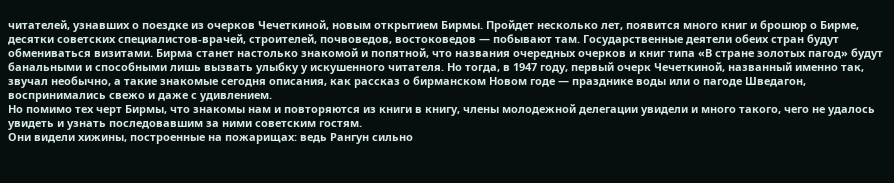читателей, узнавших о поездке из очерков Чечеткиной, новым открытием Бирмы. Пройдет несколько лет, появится много книг и брошюр о Бирме, десятки советских специалистов-врачей, строителей, почвоведов, востоковедов — побывают там. Государственные деятели обеих стран будут обмениваться визитами. Бирма станет настолько знакомой и попятной, что названия очередных очерков и книг типа «В стране золотых пагод» будут банальными и способными лишь вызвать улыбку у искушенного читателя. Но тогда, в 1947 году, первый очерк Чечеткиной, названный именно так, звучал необычно, а такие знакомые сегодня описания, как рассказ о бирманском Новом годе — празднике воды или о пагоде Шведагон, воспринимались свежо и даже с удивлением.
Но помимо тех черт Бирмы, что знакомы нам и повторяются из книги в книгу, члены молодежной делегации увидели и много такого, чего не удалось увидеть и узнать последовавшим за ними советским гостям.
Они видели хижины, построенные на пожарищах: ведь Рангун сильно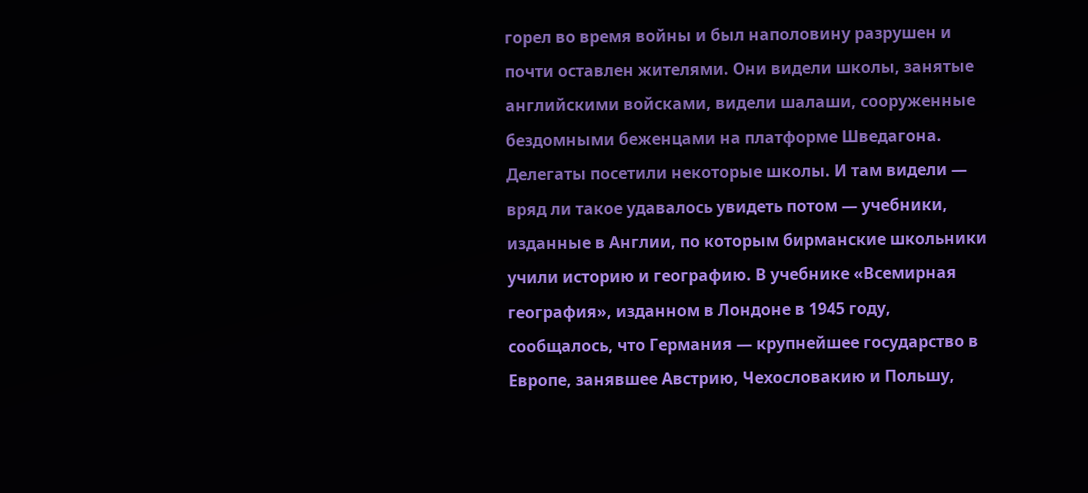горел во время войны и был наполовину разрушен и почти оставлен жителями. Они видели школы, занятые английскими войсками, видели шалаши, сооруженные бездомными беженцами на платформе Шведагона.
Делегаты посетили некоторые школы. И там видели — вряд ли такое удавалось увидеть потом — учебники, изданные в Англии, по которым бирманские школьники учили историю и географию. В учебнике «Всемирная география», изданном в Лондоне в 1945 году, сообщалось, что Германия — крупнейшее государство в Европе, занявшее Австрию, Чехословакию и Польшу,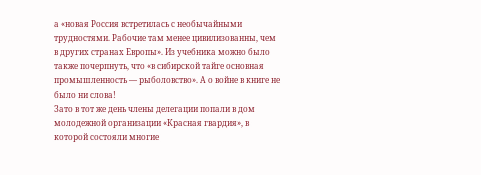а «новая Россия встретилась с необычайными трудностями. Рабочие там менее цивилизованны, чем в других странах Европы». Из учебника можно было также почерпнуть, что «в сибирской тайге основная промышленность — рыболовство». А о войне в книге не было ни слова!
Зато в тот же день члены делегации попали в дом молодежной организации «Красная гвардия», в которой состояли многие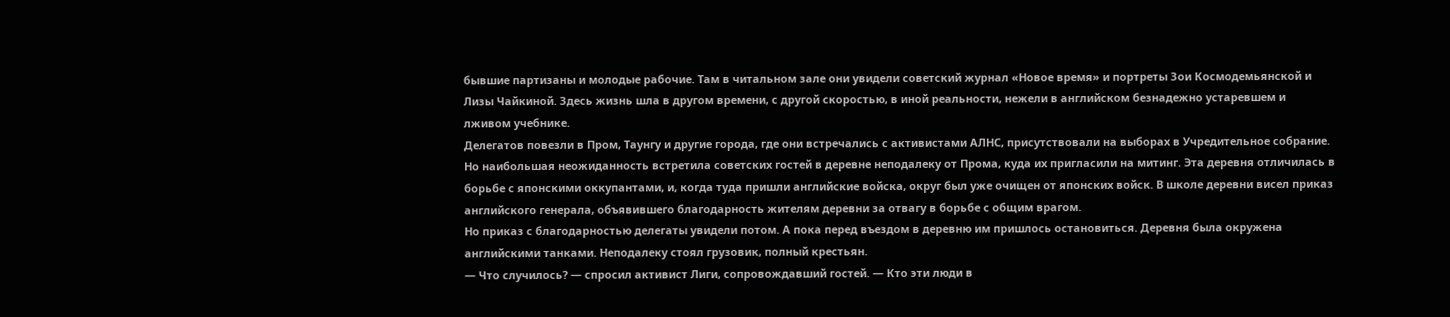бывшие партизаны и молодые рабочие. Там в читальном зале они увидели советский журнал «Новое время» и портреты Зои Космодемьянской и Лизы Чайкиной. Здесь жизнь шла в другом времени, с другой скоростью, в иной реальности, нежели в английском безнадежно устаревшем и лживом учебнике.
Делегатов повезли в Пром, Таунгу и другие города, где они встречались с активистами АЛНС, присутствовали на выборах в Учредительное собрание. Но наибольшая неожиданность встретила советских гостей в деревне неподалеку от Прома, куда их пригласили на митинг. Эта деревня отличилась в борьбе с японскими оккупантами, и, когда туда пришли английские войска, округ был уже очищен от японских войск. В школе деревни висел приказ английского генерала, объявившего благодарность жителям деревни за отвагу в борьбе с общим врагом.
Но приказ с благодарностью делегаты увидели потом. А пока перед въездом в деревню им пришлось остановиться. Деревня была окружена английскими танками. Неподалеку стоял грузовик, полный крестьян.
— Что случилось? — спросил активист Лиги, сопровождавший гостей. — Кто эти люди в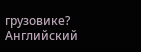грузовике?
Английский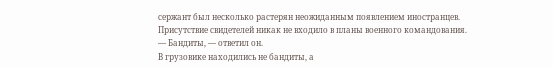сержант был несколько растерян неожиданным появлением иностранцев. Присутствие свидетелей никак не входило в планы военного командования.
— Бандиты, — ответил он.
В грузовике находились не бандиты, а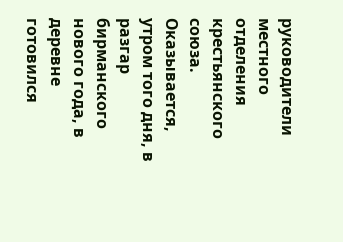руководители местного отделения крестьянского союза.
Оказывается, утром того дня, в разгар бирманского нового года, в деревне готовился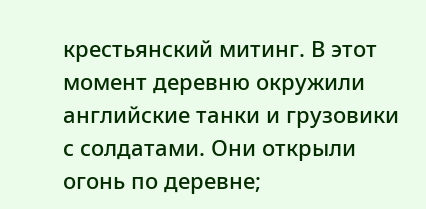крестьянский митинг. В этот момент деревню окружили английские танки и грузовики с солдатами. Они открыли огонь по деревне;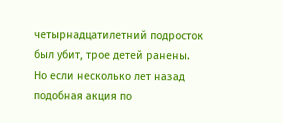четырнадцатилетний подросток был убит, трое детей ранены.
Но если несколько лет назад подобная акция по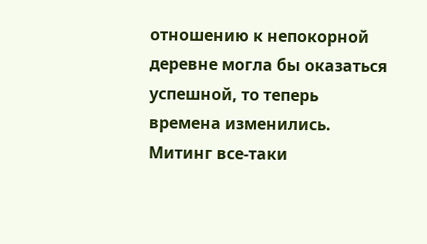отношению к непокорной деревне могла бы оказаться успешной, то теперь времена изменились. Митинг все-таки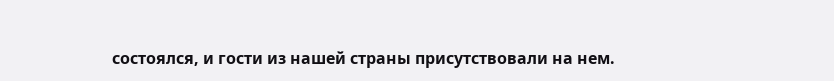состоялся, и гости из нашей страны присутствовали на нем.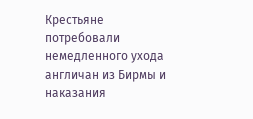Крестьяне потребовали немедленного ухода англичан из Бирмы и наказания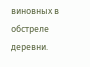виновных в обстреле деревни.